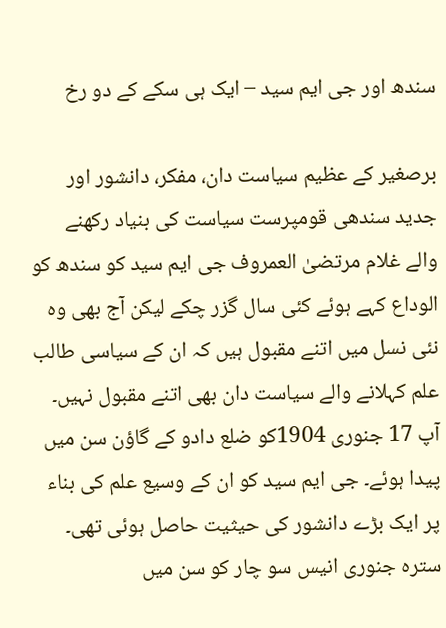سندھ اور جی ایم سید – ایک ہی سکے کے دو رخ

برصغیر کے عظیم سیاست دان، مفکر، دانشور اور جدید سندھی قومپرست سیاست کی بنیاد رکھنے والے غلام مرتضیٰ العمروف جی ایم سید کو سندھ کو الوداع کہے ہوئے کئی سال گزر چکے لیکن آج بھی وہ نئی نسل میں اتنے مقبول ہیں کہ ان کے سیاسی طالب علم کہلانے والے سیاست دان بھی اتنے مقبول نہیں۔
آپ 17 جنوری 1904کو ضلع دادو کے گاؤن سن میں پیدا ہوئے۔ جی ایم سید کو ان کے وسیع علم کی بناء پر ایک بڑے دانشور کی حیثیت حاصل ہوئی تھی۔
سترہ جنوری انیس سو چار کو سن میں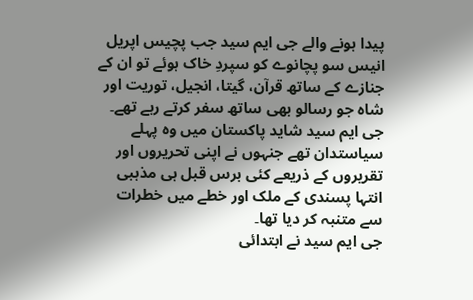پیدا ہونے والے جی ایم سید جب پچیس اپریل انیس سو پچانوے کو سپردِ خاک ہوئے تو ان کے جنازے کے ساتھ قرآن، گیتا، انجیل، توریت اور شاہ جو رسالو بھی ساتھ سفر کرتے رہے تھے۔
جی ایم سید شاید پاکستان میں وہ پہلے سیاستدان تھے جنہوں نے اپنی تحریروں اور تقریروں کے ذریعے کئی برس قبل ہی مذہبی انتہا پسندی کے ملک اور خطے میں خطرات سے متنبہ کر دیا تھا۔
جی ایم سید نے ابتدائی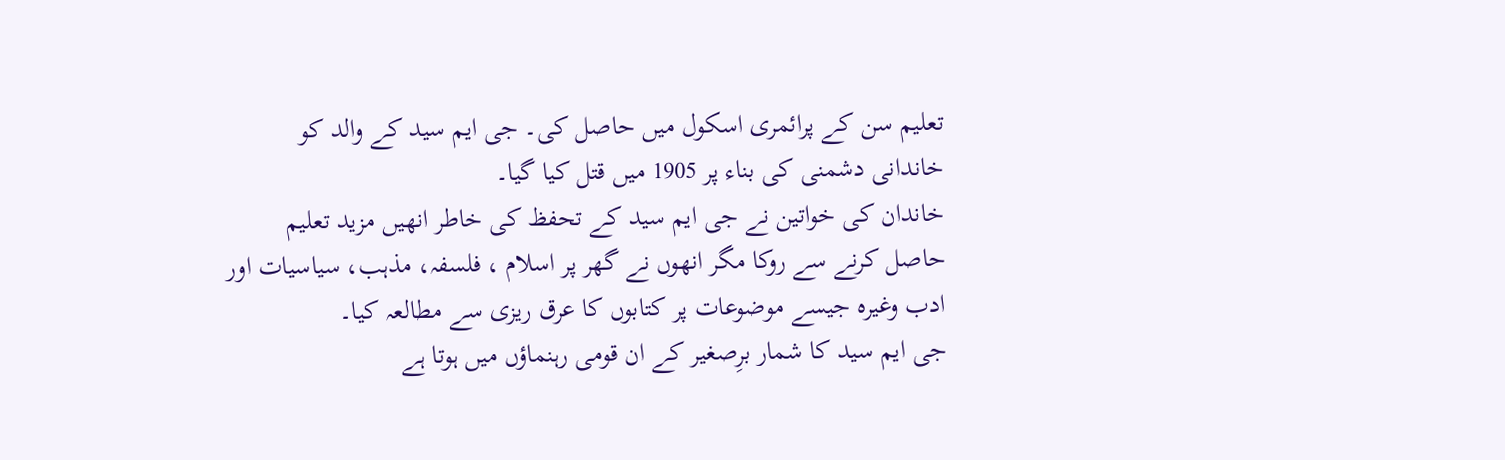تعلیم سن کے پرائمری اسکول میں حاصل کی۔ جی ایم سید کے والد کو خاندانی دشمنی کی بناء پر 1905 میں قتل کیا گیا۔
خاندان کی خواتین نے جی ایم سید کے تحفظ کی خاطر انھیں مزید تعلیم حاصل کرنے سے روکا مگر انھوں نے گھر پر اسلام ، فلسفہ، مذہب، سیاسیات اور ادب وغیرہ جیسے موضوعات پر کتابوں کا عرق ریزی سے مطالعہ کیا۔
جی ایم سید کا شمار برِصغیر کے ان قومی رہنماؤں میں ہوتا ہے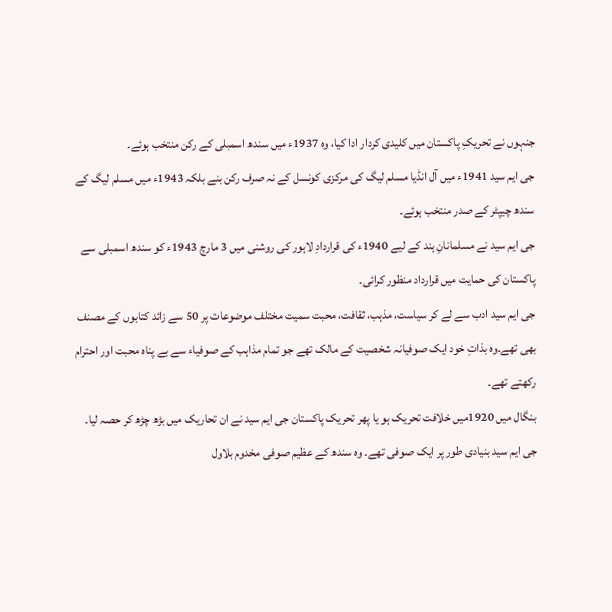جنہوں نے تحریکِ پاکستان میں کلیدی کردار ادا کیا، وہ 1937ء میں سندھ اسمبلی کے رکن منتخب ہوئے۔
جی ایم سید 1941ء میں آل انڈیا مسلم لیگ کی مرکزی کونسل کے نہ صرف رکن بنے بلکہ 1943ء میں مسلم لیگ کے سندھ چیپٹر کے صدر منتخب ہوئے۔
جی ایم سید نے مسلمانانِ ہند کے لیے 1940ء کی قراردادِ لاہور کی روشنی میں 3 مارچ 1943ء کو سندھ اسمبلی سے پاکستان کی حمایت میں قرارداد منظور کرائی۔
جی ایم سید ادب سے لے کر سیاست، مذہب، ثقافت، محبت سمیت مختلف موضوعات پر 50 سے زائد کتابوں کے مصنف بھی تھے۔وہ بذاتِ خود ایک صوفیانہ شخصیت کے مالک تھے جو تمام مذاہب کے صوفیاء سے بے پناہ محبت اور احترام رکھتے تھے۔
بنگال میں 1920میں خلافت تحریک ہو یا پھر تحریک پاکستان جی ایم سید نے ان تحاریک میں بڑھ چڑھ کر حصہ لیا۔
جی ایم سید بنیادی طور پر ایک صوفی تھے۔ وہ سندھ کے عظیم صوفی مخدوم بلاول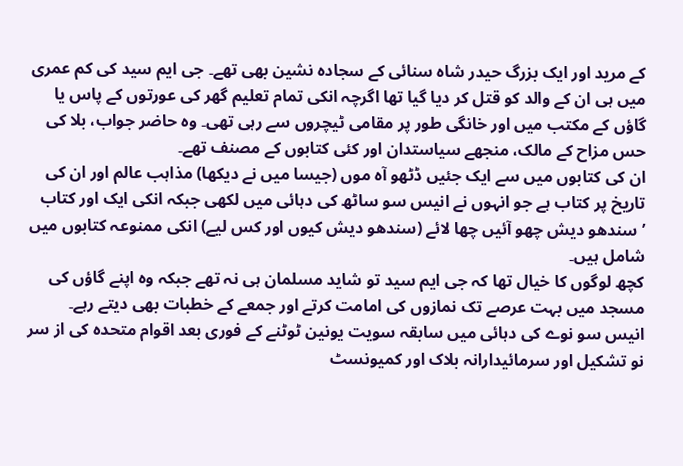کے مرید اور ایک بزرگ حیدر شاہ سنائی کے سجادہ نشین بھی تھے۔ جی ایم سید کی کم عمری میں ہی ان کے والد کو قتل کر دیا گیا تھا اگرچہ انکی تمام تعلیم گھر کی عورتوں کے پاس یا گاؤں کے مکتب میں اور خانگی طور پر مقامی ٹیچروں سے رہی تھی۔ وہ حاضر جواب، بلا کی حس مزاح کے مالک، منجھے سیاستدان اور کئی کتابوں کے مصنف تھے۔
ان کی کتابوں میں سے ایک جئيں ڈٹھو آہ موں (جیسا میں نے دیکھا) مذاہب عالم اور ان کی تاریخ پر کتاب ہے جو انہوں نے انیس سو ساٹھ کی دہائی میں لکھی جبکہ انکی ایک اور کتاب ’سندھو دیش چھو آئيں چھا لائے (سندھو دیش کیوں اور کس لیے) انکی ممنوعہ کتابوں میں شامل ہیں۔
کچھ لوگوں کا خیال تھا کہ جی ایم سید تو شاید مسلمان ہی نہ تھے جبکہ وہ اپنے گاؤں کی مسجد میں بہت عرصے تک نمازوں کی امامت کرتے اور جمعے کے خطبات بھی دیتے رہے۔
انیس سو نوے کی دہائی میں سابقہ سویت یونین ٹوٹنے کے فوری بعد اقوام متحدہ کی از سر نو تشکیل اور سرمائیدارانہ بلاک اور کمیونسٹ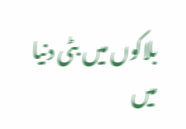بلاکوں میں بٹی دنیا میں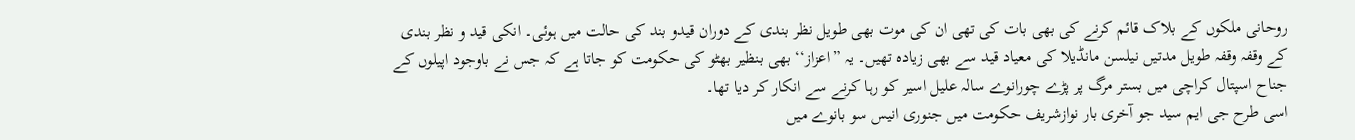روحانی ملکوں کے بلاک قائم کرنے کی بھی بات کی تھی ان کی موت بھی طویل نظر بندی کے دوران قیدو بند کی حالت میں ہوئی۔ انکی قید و نظر بندی کے وقفہ وقفہ طویل مدتیں نیلسن مانڈیلا کی معیاد قید سے بھی زیادہ تھیں۔ یہ ”اعزاز‘‘ بھی بنظیر بھٹو کی حکومت کو جاتا ہے کہ جس نے باوجود اپیلوں کے جناح اسپتال کراچی میں بستر مرگ پر پڑے چورانوے سالہ علیل اسیر کو رہا کرنے سے انکار کر دیا تھا۔
اسی طرح جی ایم سید جو آخری بار نوازشریف حکومت میں جنوری انیس سو بانوے میں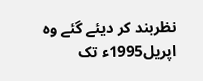نظربند کر دیئے گئے وہ اپریل1995ء تک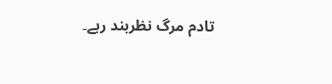تادم مرگ نظربند رہے۔